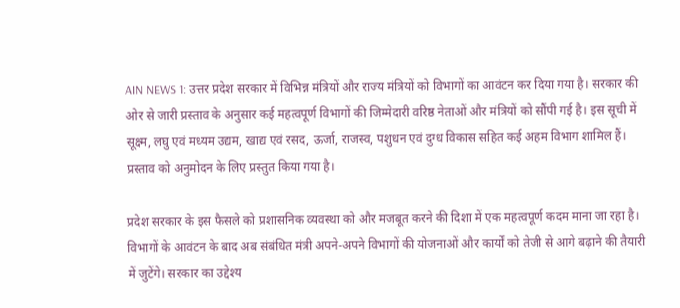AIN NEWS 1: उत्तर प्रदेश सरकार में विभिन्न मंत्रियों और राज्य मंत्रियों को विभागों का आवंटन कर दिया गया है। सरकार की ओर से जारी प्रस्ताव के अनुसार कई महत्वपूर्ण विभागों की जिम्मेदारी वरिष्ठ नेताओं और मंत्रियों को सौंपी गई है। इस सूची में सूक्ष्म, लघु एवं मध्यम उद्यम, खाद्य एवं रसद, ऊर्जा, राजस्व, पशुधन एवं दुग्ध विकास सहित कई अहम विभाग शामिल हैं। प्रस्ताव को अनुमोदन के लिए प्रस्तुत किया गया है।

प्रदेश सरकार के इस फैसले को प्रशासनिक व्यवस्था को और मजबूत करने की दिशा में एक महत्वपूर्ण कदम माना जा रहा है। विभागों के आवंटन के बाद अब संबंधित मंत्री अपने-अपने विभागों की योजनाओं और कार्यों को तेजी से आगे बढ़ाने की तैयारी में जुटेंगे। सरकार का उद्देश्य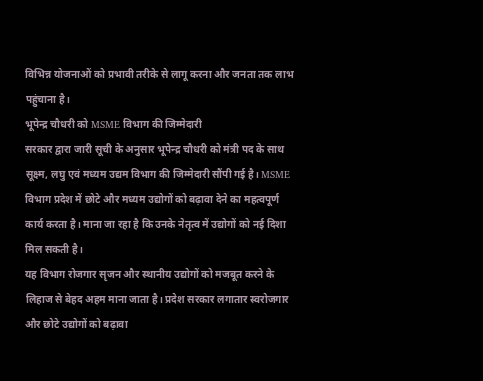विभिन्न योजनाओं को प्रभावी तरीके से लागू करना और जनता तक लाभ पहुंचाना है।
भूपेन्द्र चौधरी को MSME विभाग की जिम्मेदारी
सरकार द्वारा जारी सूची के अनुसार भूपेन्द्र चौधरी को मंत्री पद के साथ सूक्ष्म, लघु एवं मध्यम उद्यम विभाग की जिम्मेदारी सौंपी गई है। MSME विभाग प्रदेश में छोटे और मध्यम उद्योगों को बढ़ावा देने का महत्वपूर्ण कार्य करता है। माना जा रहा है कि उनके नेतृत्व में उद्योगों को नई दिशा मिल सकती है।
यह विभाग रोजगार सृजन और स्थानीय उद्योगों को मजबूत करने के लिहाज से बेहद अहम माना जाता है। प्रदेश सरकार लगातार स्वरोजगार और छोटे उद्योगों को बढ़ावा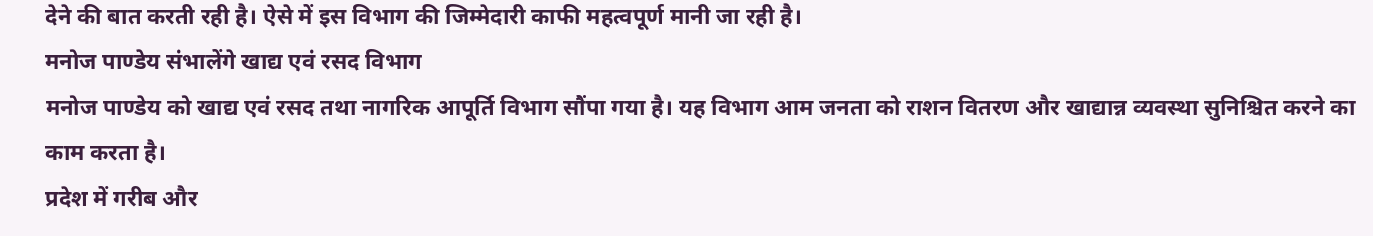देने की बात करती रही है। ऐसे में इस विभाग की जिम्मेदारी काफी महत्वपूर्ण मानी जा रही है।
मनोज पाण्डेय संभालेंगे खाद्य एवं रसद विभाग
मनोज पाण्डेय को खाद्य एवं रसद तथा नागरिक आपूर्ति विभाग सौंपा गया है। यह विभाग आम जनता को राशन वितरण और खाद्यान्न व्यवस्था सुनिश्चित करने का काम करता है।
प्रदेश में गरीब और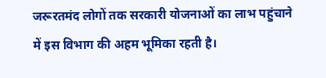जरूरतमंद लोगों तक सरकारी योजनाओं का लाभ पहुंचाने में इस विभाग की अहम भूमिका रहती है।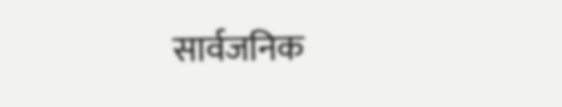सार्वजनिक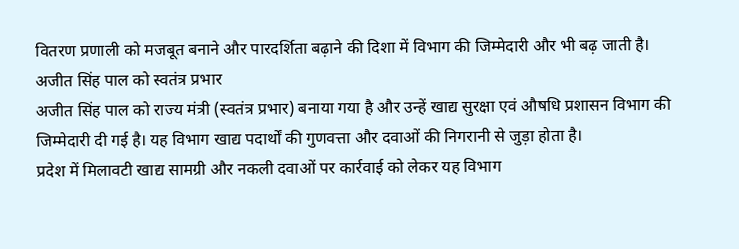वितरण प्रणाली को मजबूत बनाने और पारदर्शिता बढ़ाने की दिशा में विभाग की जिम्मेदारी और भी बढ़ जाती है।
अजीत सिंह पाल को स्वतंत्र प्रभार
अजीत सिंह पाल को राज्य मंत्री (स्वतंत्र प्रभार) बनाया गया है और उन्हें खाद्य सुरक्षा एवं औषधि प्रशासन विभाग की जिम्मेदारी दी गई है। यह विभाग खाद्य पदार्थों की गुणवत्ता और दवाओं की निगरानी से जुड़ा होता है।
प्रदेश में मिलावटी खाद्य सामग्री और नकली दवाओं पर कार्रवाई को लेकर यह विभाग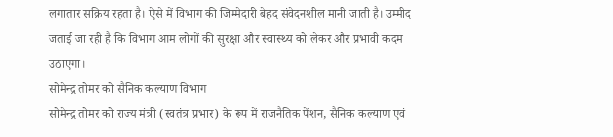लगातार सक्रिय रहता है। ऐसे में विभाग की जिम्मेदारी बेहद संवेदनशील मानी जाती है। उम्मीद जताई जा रही है कि विभाग आम लोगों की सुरक्षा और स्वास्थ्य को लेकर और प्रभावी कदम उठाएगा।
सोमेन्द्र तोमर को सैनिक कल्याण विभाग
सोमेन्द्र तोमर को राज्य मंत्री (स्वतंत्र प्रभार) के रूप में राजनैतिक पेंशन, सैनिक कल्याण एवं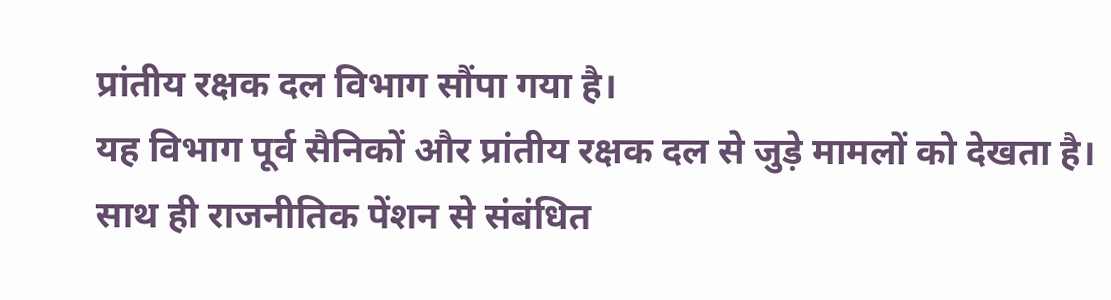प्रांतीय रक्षक दल विभाग सौंपा गया है।
यह विभाग पूर्व सैनिकों और प्रांतीय रक्षक दल से जुड़े मामलों को देखता है। साथ ही राजनीतिक पेंशन से संबंधित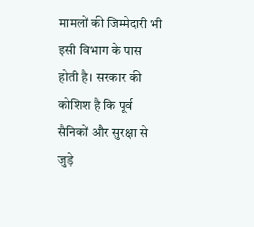मामलों की जिम्मेदारी भी इसी विभाग के पास होती है। सरकार की कोशिश है कि पूर्व सैनिकों और सुरक्षा से जुड़े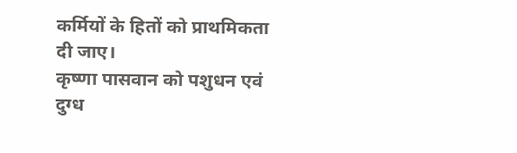कर्मियों के हितों को प्राथमिकता दी जाए।
कृष्णा पासवान को पशुधन एवं दुग्ध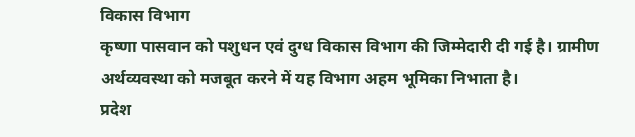विकास विभाग
कृष्णा पासवान को पशुधन एवं दुग्ध विकास विभाग की जिम्मेदारी दी गई है। ग्रामीण अर्थव्यवस्था को मजबूत करने में यह विभाग अहम भूमिका निभाता है।
प्रदेश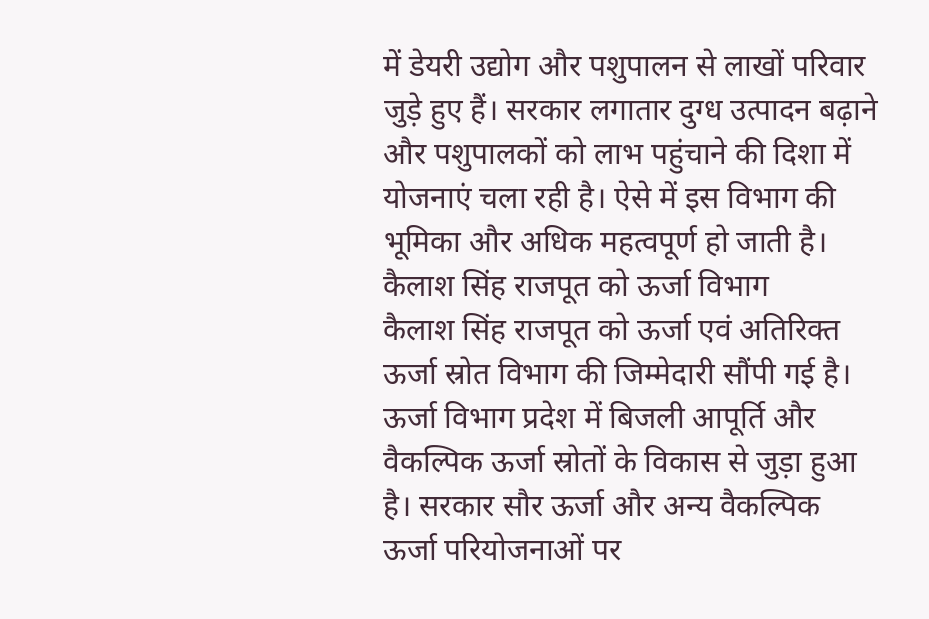में डेयरी उद्योग और पशुपालन से लाखों परिवार जुड़े हुए हैं। सरकार लगातार दुग्ध उत्पादन बढ़ाने और पशुपालकों को लाभ पहुंचाने की दिशा में योजनाएं चला रही है। ऐसे में इस विभाग की भूमिका और अधिक महत्वपूर्ण हो जाती है।
कैलाश सिंह राजपूत को ऊर्जा विभाग
कैलाश सिंह राजपूत को ऊर्जा एवं अतिरिक्त ऊर्जा स्रोत विभाग की जिम्मेदारी सौंपी गई है।
ऊर्जा विभाग प्रदेश में बिजली आपूर्ति और वैकल्पिक ऊर्जा स्रोतों के विकास से जुड़ा हुआ है। सरकार सौर ऊर्जा और अन्य वैकल्पिक ऊर्जा परियोजनाओं पर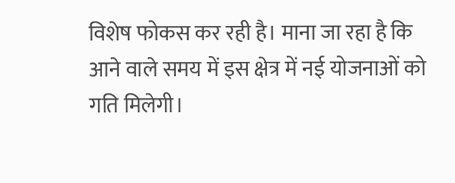विशेष फोकस कर रही है। माना जा रहा है कि आने वाले समय में इस क्षेत्र में नई योजनाओं को गति मिलेगी।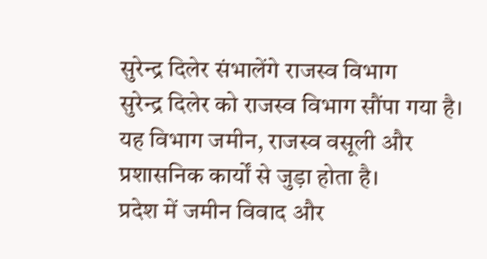सुरेन्द्र दिलेर संभालेंगे राजस्व विभाग
सुरेन्द्र दिलेर को राजस्व विभाग सौंपा गया है। यह विभाग जमीन, राजस्व वसूली और प्रशासनिक कार्यों से जुड़ा होता है।
प्रदेश में जमीन विवाद और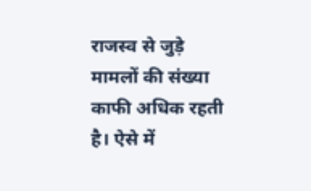राजस्व से जुड़े मामलों की संख्या काफी अधिक रहती है। ऐसे में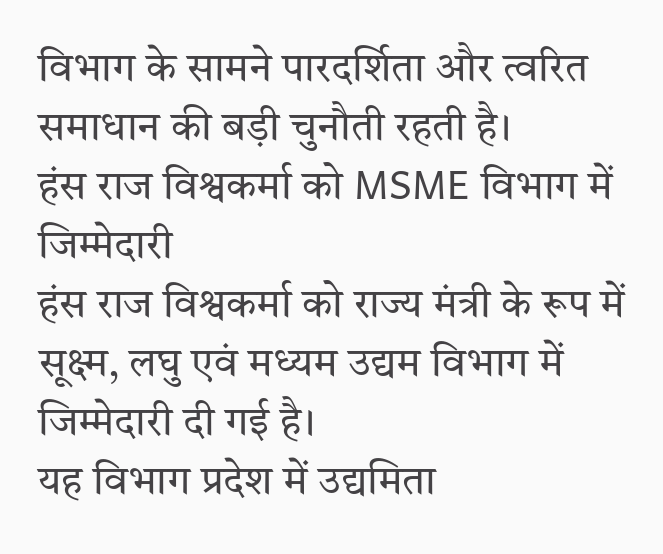विभाग के सामने पारदर्शिता और त्वरित समाधान की बड़ी चुनौती रहती है।
हंस राज विश्वकर्मा को MSME विभाग में जिम्मेदारी
हंस राज विश्वकर्मा को राज्य मंत्री के रूप में सूक्ष्म, लघु एवं मध्यम उद्यम विभाग में जिम्मेदारी दी गई है।
यह विभाग प्रदेश में उद्यमिता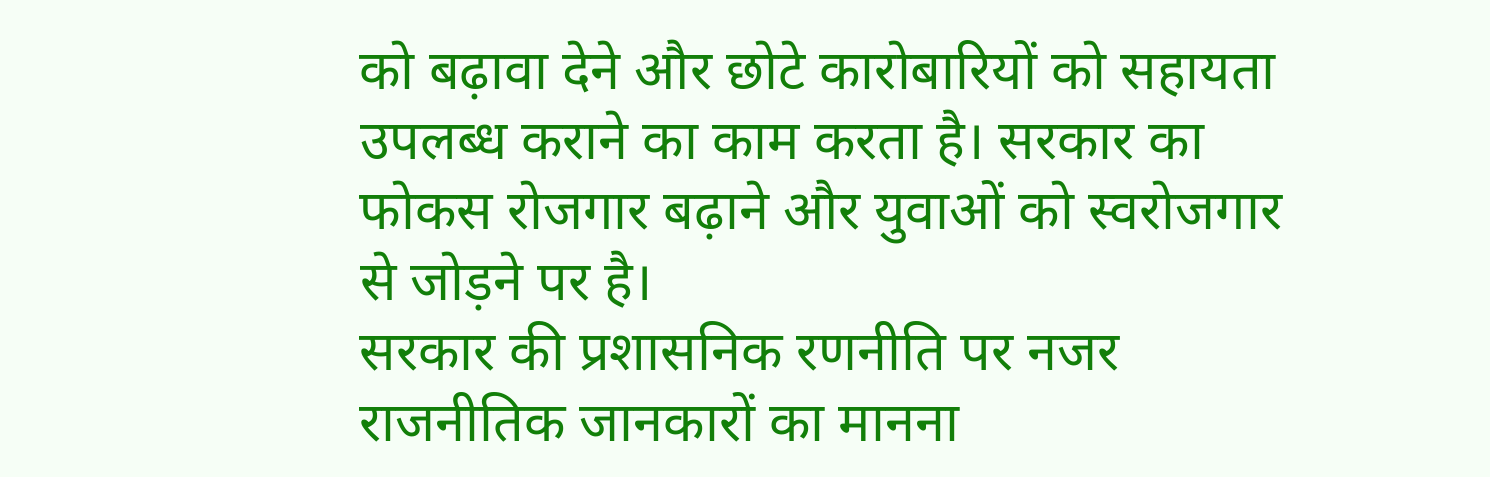को बढ़ावा देने और छोटे कारोबारियों को सहायता उपलब्ध कराने का काम करता है। सरकार का फोकस रोजगार बढ़ाने और युवाओं को स्वरोजगार से जोड़ने पर है।
सरकार की प्रशासनिक रणनीति पर नजर
राजनीतिक जानकारों का मानना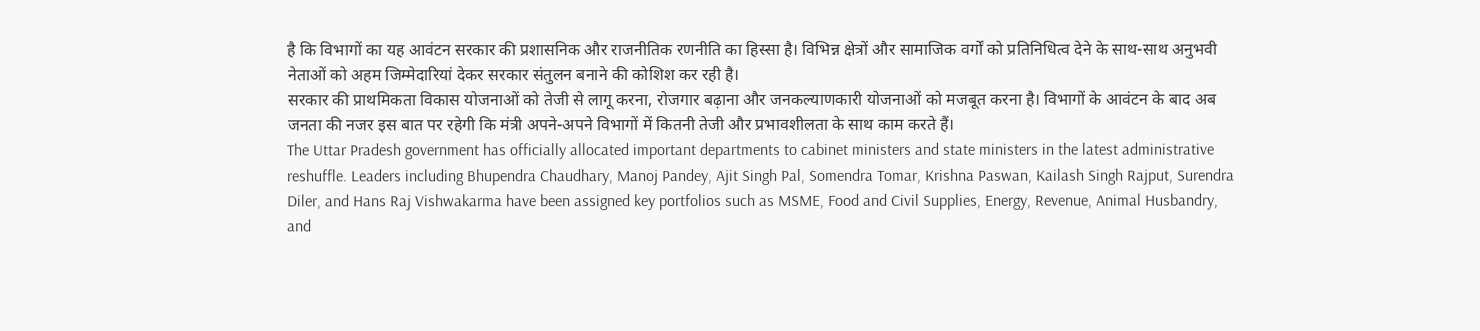है कि विभागों का यह आवंटन सरकार की प्रशासनिक और राजनीतिक रणनीति का हिस्सा है। विभिन्न क्षेत्रों और सामाजिक वर्गों को प्रतिनिधित्व देने के साथ-साथ अनुभवी नेताओं को अहम जिम्मेदारियां देकर सरकार संतुलन बनाने की कोशिश कर रही है।
सरकार की प्राथमिकता विकास योजनाओं को तेजी से लागू करना, रोजगार बढ़ाना और जनकल्याणकारी योजनाओं को मजबूत करना है। विभागों के आवंटन के बाद अब जनता की नजर इस बात पर रहेगी कि मंत्री अपने-अपने विभागों में कितनी तेजी और प्रभावशीलता के साथ काम करते हैं।
The Uttar Pradesh government has officially allocated important departments to cabinet ministers and state ministers in the latest administrative reshuffle. Leaders including Bhupendra Chaudhary, Manoj Pandey, Ajit Singh Pal, Somendra Tomar, Krishna Paswan, Kailash Singh Rajput, Surendra Diler, and Hans Raj Vishwakarma have been assigned key portfolios such as MSME, Food and Civil Supplies, Energy, Revenue, Animal Husbandry, and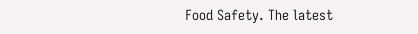Food Safety. The latest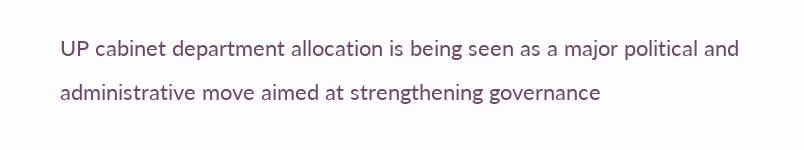UP cabinet department allocation is being seen as a major political and administrative move aimed at strengthening governance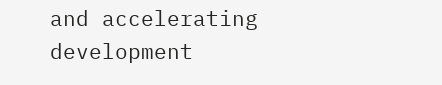and accelerating development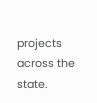projects across the state.